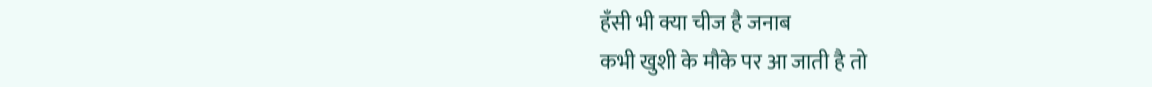हँसी भी क्या चीज है जनाब
कभी खुशी के मौके पर आ जाती है तो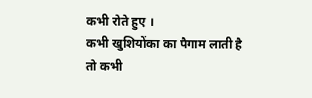कभी रोते हुए ।
कभी खुशियोंका का पैगाम लाती है
तो कभी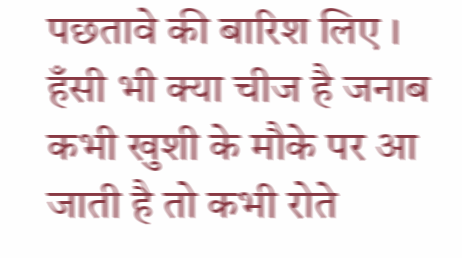पछतावे की बारिश लिए ।
हँसी भी क्या चीज है जनाब
कभी खुशी के मौके पर आ जाती है तो कभी रोते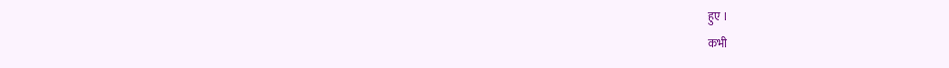हुए ।
कभी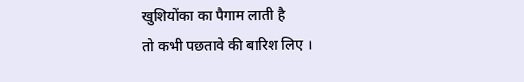खुशियोंका का पैगाम लाती है
तो कभी पछतावे की बारिश लिए ।